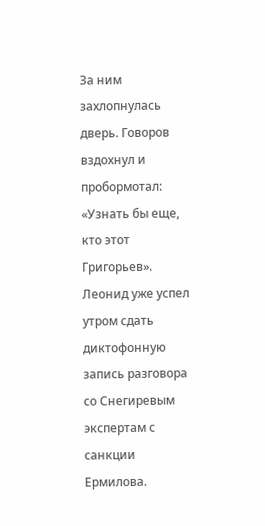За ним захлопнулась дверь. Говоров вздохнул и пробормотал: «Узнать бы еще, кто этот Григорьев». Леонид уже успел утром сдать диктофонную запись разговора со Снегиревым экспертам с санкции Ермилова.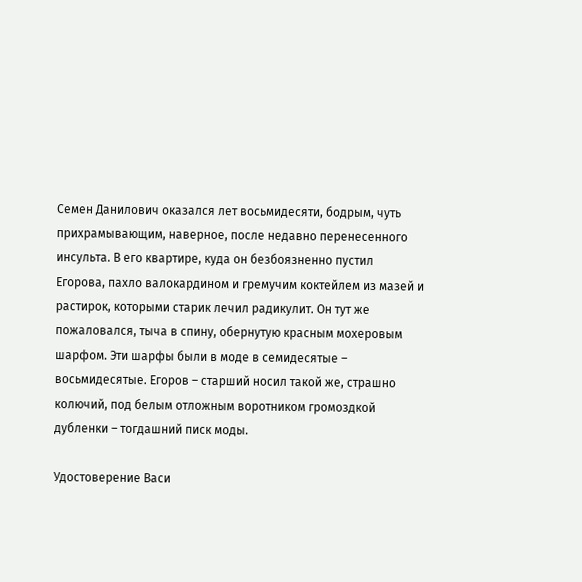Семен Данилович оказался лет восьмидесяти, бодрым, чуть прихрамывающим, наверное, после недавно перенесенного инсульта. В его квартире, куда он безбоязненно пустил Егорова, пахло валокардином и гремучим коктейлем из мазей и растирок, которыми старик лечил радикулит. Он тут же пожаловался, тыча в спину, обернутую красным мохеровым шарфом. Эти шарфы были в моде в семидесятые – восьмидесятые. Егоров – старший носил такой же, страшно колючий, под белым отложным воротником громоздкой дубленки – тогдашний писк моды.

Удостоверение Васи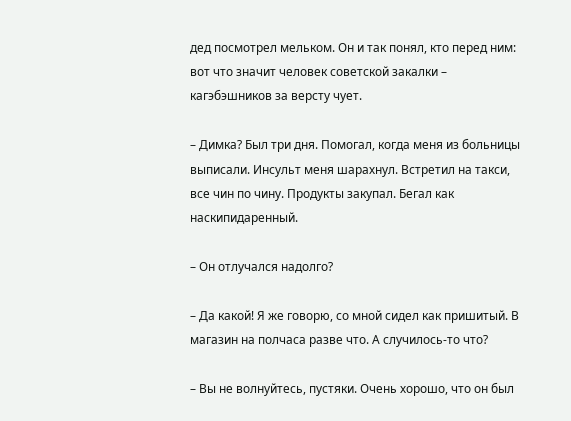дед посмотрел мельком. Он и так понял, кто перед ним: вот что значит человек советской закалки – кагэбэшников за версту чует.

– Димка? Был три дня. Помогал, когда меня из больницы выписали. Инсульт меня шарахнул. Встретил на такси, все чин по чину. Продукты закупал. Бегал как наскипидаренный.

– Он отлучался надолго?

– Да какой! Я же говорю, со мной сидел как пришитый. В магазин на полчаса разве что. А случилось-то что?

– Вы не волнуйтесь, пустяки. Очень хорошо, что он был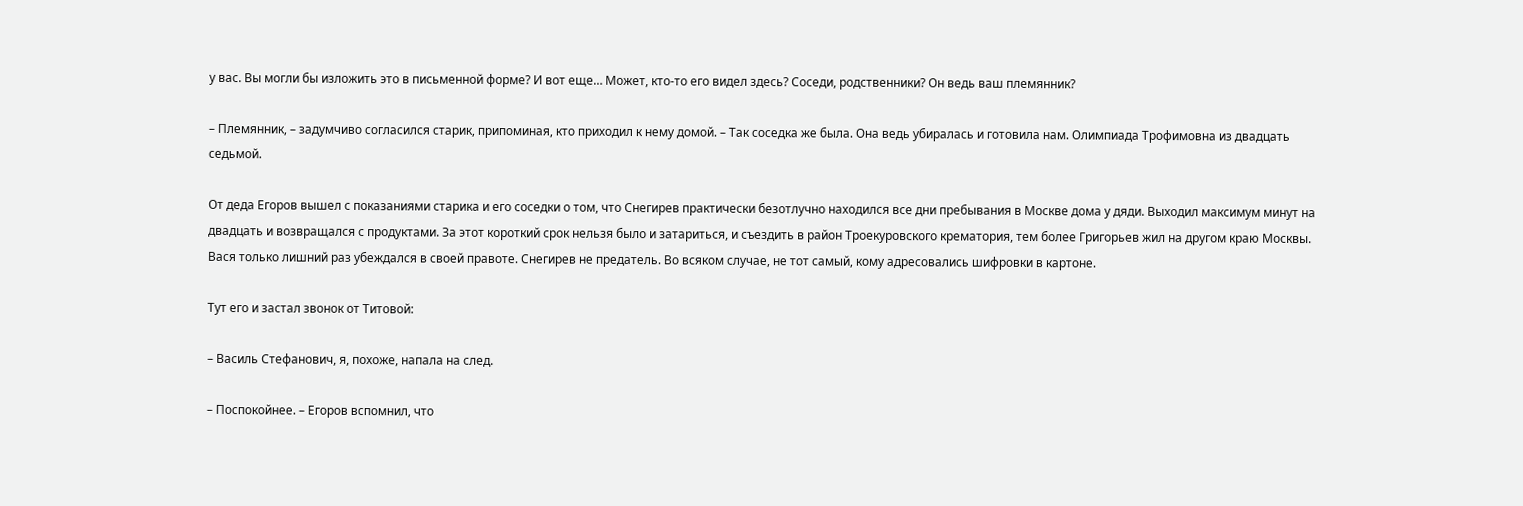у вас. Вы могли бы изложить это в письменной форме? И вот еще… Может, кто-то его видел здесь? Соседи, родственники? Он ведь ваш племянник?

– Племянник, – задумчиво согласился старик, припоминая, кто приходил к нему домой. – Так соседка же была. Она ведь убиралась и готовила нам. Олимпиада Трофимовна из двадцать седьмой.

От деда Егоров вышел с показаниями старика и его соседки о том, что Снегирев практически безотлучно находился все дни пребывания в Москве дома у дяди. Выходил максимум минут на двадцать и возвращался с продуктами. За этот короткий срок нельзя было и затариться, и съездить в район Троекуровского крематория, тем более Григорьев жил на другом краю Москвы. Вася только лишний раз убеждался в своей правоте. Снегирев не предатель. Во всяком случае, не тот самый, кому адресовались шифровки в картоне.

Тут его и застал звонок от Титовой:

– Василь Стефанович, я, похоже, напала на след.

– Поспокойнее. – Егоров вспомнил, что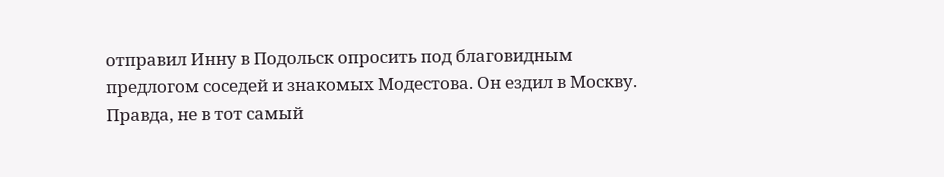отправил Инну в Подольск опросить под благовидным предлогом соседей и знакомых Модестова. Он ездил в Москву. Правда, не в тот самый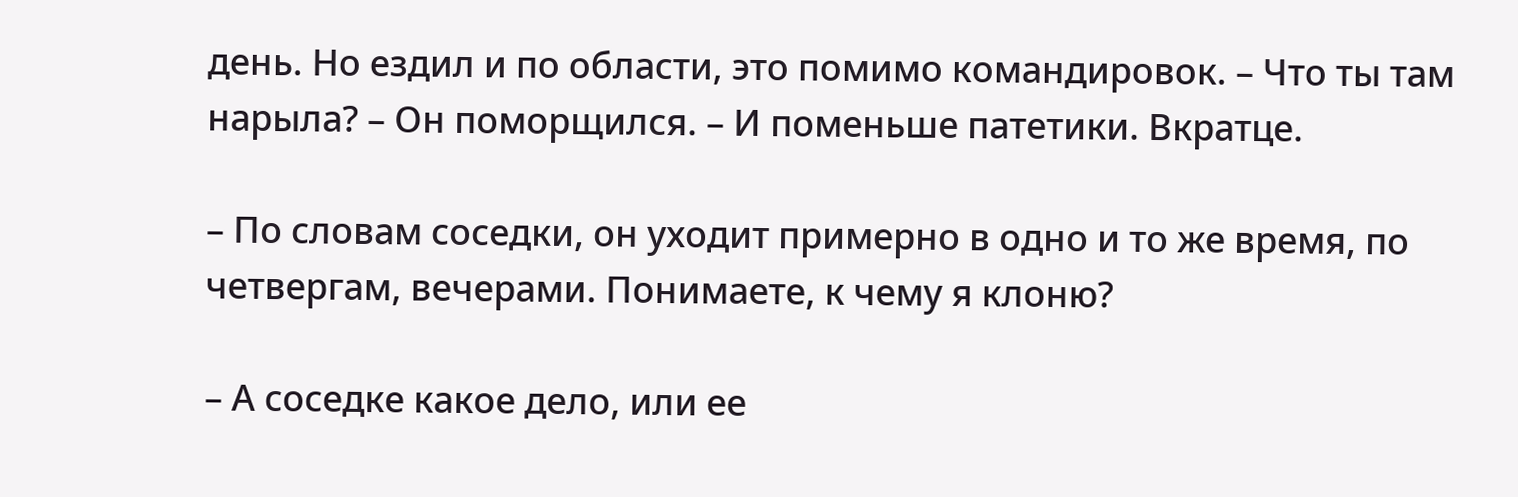день. Но ездил и по области, это помимо командировок. – Что ты там нарыла? – Он поморщился. – И поменьше патетики. Вкратце.

– По словам соседки, он уходит примерно в одно и то же время, по четвергам, вечерами. Понимаете, к чему я клоню?

– А соседке какое дело, или ее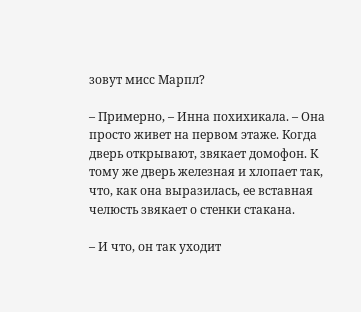зовут мисс Марпл?

– Примерно, – Инна похихикала. – Она просто живет на первом этаже. Когда дверь открывают, звякает домофон. К тому же дверь железная и хлопает так, что, как она выразилась, ее вставная челюсть звякает о стенки стакана.

– И что, он так уходит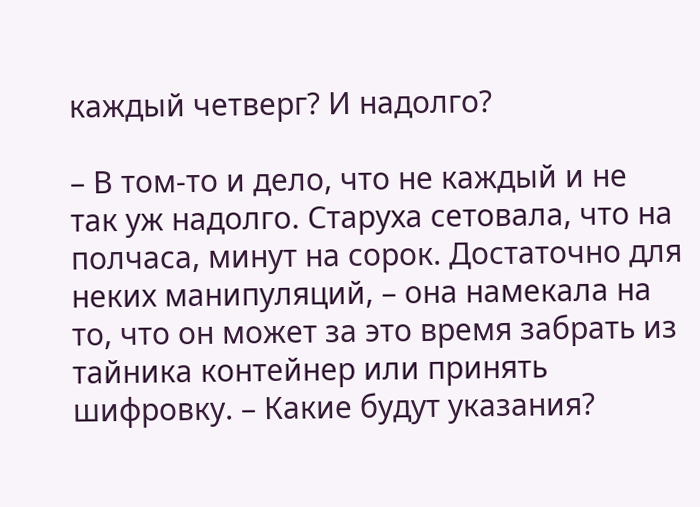каждый четверг? И надолго?

– В том-то и дело, что не каждый и не так уж надолго. Старуха сетовала, что на полчаса, минут на сорок. Достаточно для неких манипуляций, – она намекала на то, что он может за это время забрать из тайника контейнер или принять шифровку. – Какие будут указания?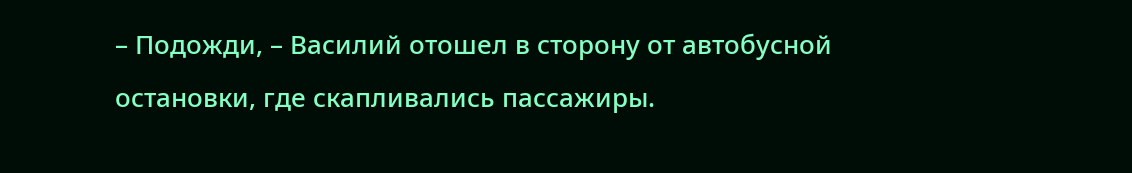– Подожди, – Василий отошел в сторону от автобусной остановки, где скапливались пассажиры.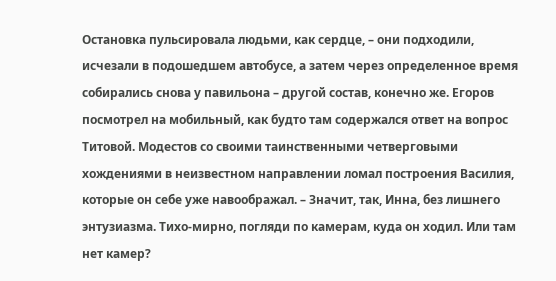Остановка пульсировала людьми, как сердце, – они подходили, исчезали в подошедшем автобусе, а затем через определенное время собирались снова у павильона – другой состав, конечно же. Егоров посмотрел на мобильный, как будто там содержался ответ на вопрос Титовой. Модестов со своими таинственными четверговыми хождениями в неизвестном направлении ломал построения Василия, которые он себе уже навоображал. – Значит, так, Инна, без лишнего энтузиазма. Тихо-мирно, погляди по камерам, куда он ходил. Или там нет камер?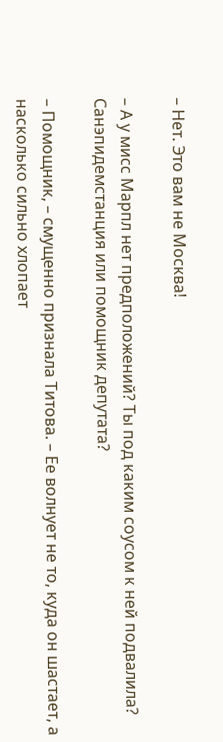– Нет. Это вам не Москва!

– А у мисс Марпл нет предположений? Ты под каким соусом к ней подвалила? Санэпидемстанция или помощник депутата?

– Помощник, – смущенно признала Титова. – Ее волнует не то, куда он шастает, а насколько сильно хлопает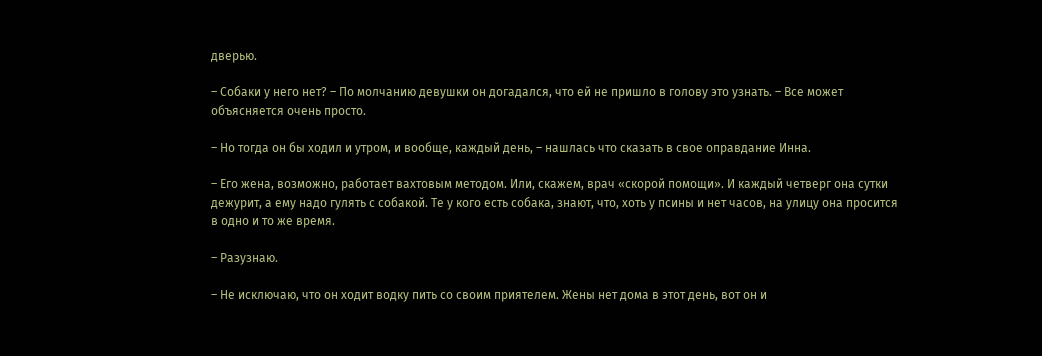дверью.

– Собаки у него нет? – По молчанию девушки он догадался, что ей не пришло в голову это узнать. – Все может объясняется очень просто.

– Но тогда он бы ходил и утром, и вообще, каждый день, – нашлась что сказать в свое оправдание Инна.

– Его жена, возможно, работает вахтовым методом. Или, скажем, врач «скорой помощи». И каждый четверг она сутки дежурит, а ему надо гулять с собакой. Те у кого есть собака, знают, что, хоть у псины и нет часов, на улицу она просится в одно и то же время.

– Разузнаю.

– Не исключаю, что он ходит водку пить со своим приятелем. Жены нет дома в этот день, вот он и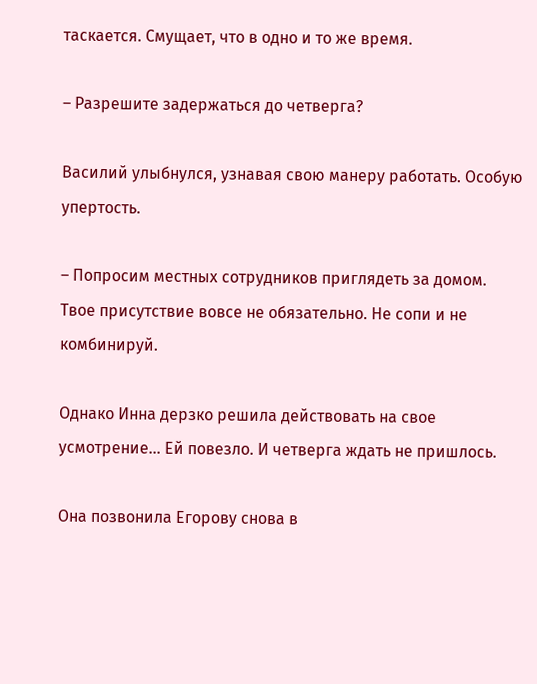таскается. Смущает, что в одно и то же время.

– Разрешите задержаться до четверга?

Василий улыбнулся, узнавая свою манеру работать. Особую упертость.

– Попросим местных сотрудников приглядеть за домом. Твое присутствие вовсе не обязательно. Не сопи и не комбинируй.

Однако Инна дерзко решила действовать на свое усмотрение… Ей повезло. И четверга ждать не пришлось.

Она позвонила Егорову снова в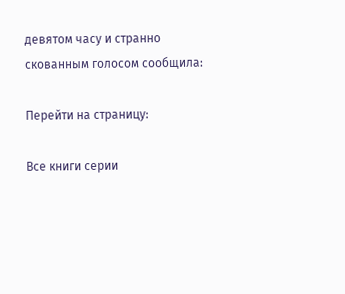девятом часу и странно скованным голосом сообщила:

Перейти на страницу:

Все книги серии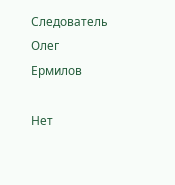Следователь Олег Ермилов

Нет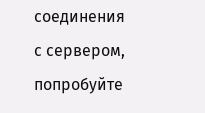соединения с сервером, попробуйте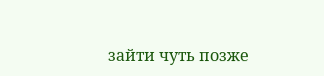зайти чуть позже